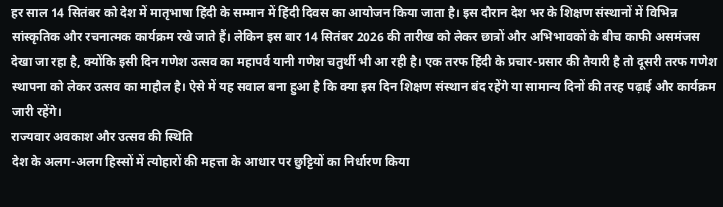हर साल 14 सितंबर को देश में मातृभाषा हिंदी के सम्मान में हिंदी दिवस का आयोजन किया जाता है। इस दौरान देश भर के शिक्षण संस्थानों में विभिन्न सांस्कृतिक और रचनात्मक कार्यक्रम रखे जाते हैं। लेकिन इस बार 14 सितंबर 2026 की तारीख को लेकर छात्रों और अभिभावकों के बीच काफी असमंजस देखा जा रहा है, क्योंकि इसी दिन गणेश उत्सव का महापर्व यानी गणेश चतुर्थी भी आ रही है। एक तरफ हिंदी के प्रचार-प्रसार की तैयारी है तो दूसरी तरफ गणेश स्थापना को लेकर उत्सव का माहौल है। ऐसे में यह सवाल बना हुआ है कि क्या इस दिन शिक्षण संस्थान बंद रहेंगे या सामान्य दिनों की तरह पढ़ाई और कार्यक्रम जारी रहेंगे।
राज्यवार अवकाश और उत्सव की स्थिति
देश के अलग-अलग हिस्सों में त्योहारों की महत्ता के आधार पर छुट्टियों का निर्धारण किया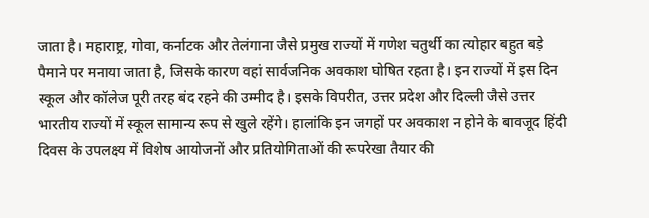जाता है। महाराष्ट्र, गोवा, कर्नाटक और तेलंगाना जैसे प्रमुख राज्यों में गणेश चतुर्थी का त्योहार बहुत बड़े पैमाने पर मनाया जाता है, जिसके कारण वहां सार्वजनिक अवकाश घोषित रहता है। इन राज्यों में इस दिन स्कूल और कॉलेज पूरी तरह बंद रहने की उम्मीद है। इसके विपरीत, उत्तर प्रदेश और दिल्ली जैसे उत्तर भारतीय राज्यों में स्कूल सामान्य रूप से खुले रहेंगे। हालांकि इन जगहों पर अवकाश न होने के बावजूद हिंदी दिवस के उपलक्ष्य में विशेष आयोजनों और प्रतियोगिताओं की रूपरेखा तैयार की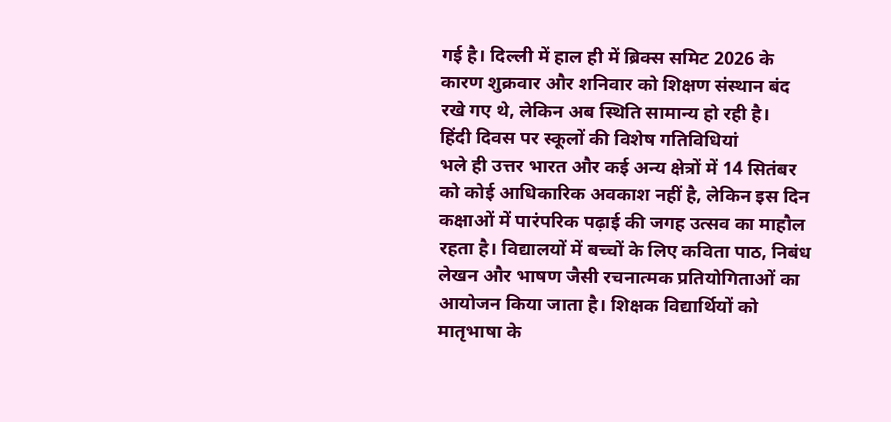गई है। दिल्ली में हाल ही में ब्रिक्स समिट 2026 के कारण शुक्रवार और शनिवार को शिक्षण संस्थान बंद रखे गए थे, लेकिन अब स्थिति सामान्य हो रही है।
हिंदी दिवस पर स्कूलों की विशेष गतिविधियां
भले ही उत्तर भारत और कई अन्य क्षेत्रों में 14 सितंबर को कोई आधिकारिक अवकाश नहीं है, लेकिन इस दिन कक्षाओं में पारंपरिक पढ़ाई की जगह उत्सव का माहौल रहता है। विद्यालयों में बच्चों के लिए कविता पाठ, निबंध लेखन और भाषण जैसी रचनात्मक प्रतियोगिताओं का आयोजन किया जाता है। शिक्षक विद्यार्थियों को मातृभाषा के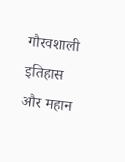गौरवशाली इतिहास और महान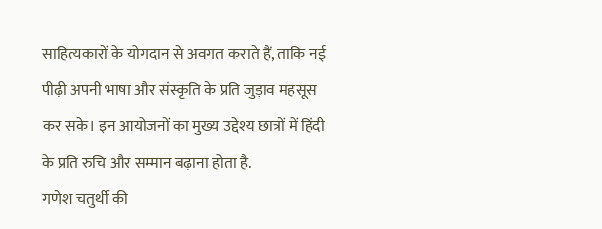साहित्यकारों के योगदान से अवगत कराते हैं, ताकि नई पीढ़ी अपनी भाषा और संस्कृति के प्रति जुड़ाव महसूस कर सके। इन आयोजनों का मुख्य उद्देश्य छात्रों में हिंदी के प्रति रुचि और सम्मान बढ़ाना होता है.
गणेश चतुर्थी की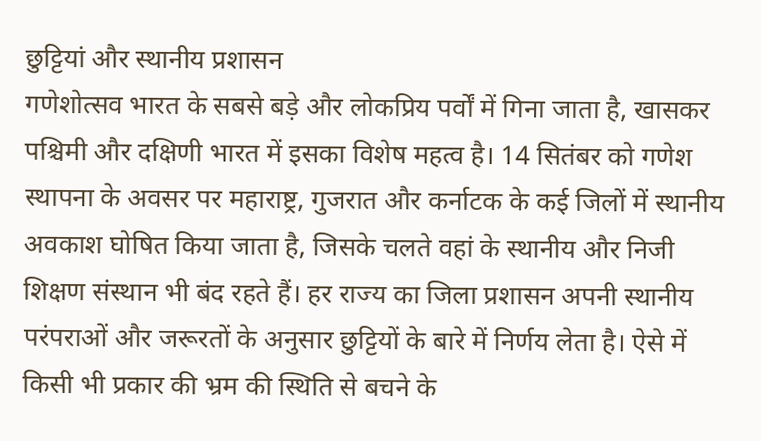छुट्टियां और स्थानीय प्रशासन
गणेशोत्सव भारत के सबसे बड़े और लोकप्रिय पर्वों में गिना जाता है, खासकर पश्चिमी और दक्षिणी भारत में इसका विशेष महत्व है। 14 सितंबर को गणेश स्थापना के अवसर पर महाराष्ट्र, गुजरात और कर्नाटक के कई जिलों में स्थानीय अवकाश घोषित किया जाता है, जिसके चलते वहां के स्थानीय और निजी शिक्षण संस्थान भी बंद रहते हैं। हर राज्य का जिला प्रशासन अपनी स्थानीय परंपराओं और जरूरतों के अनुसार छुट्टियों के बारे में निर्णय लेता है। ऐसे में किसी भी प्रकार की भ्रम की स्थिति से बचने के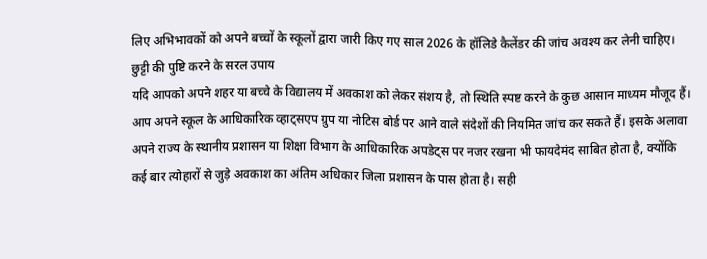लिए अभिभावकों को अपने बच्चों के स्कूलों द्वारा जारी किए गए साल 2026 के हॉलिडे कैलेंडर की जांच अवश्य कर लेनी चाहिए।
छुट्टी की पुष्टि करने के सरल उपाय
यदि आपको अपने शहर या बच्चे के विद्यालय में अवकाश को लेकर संशय है, तो स्थिति स्पष्ट करने के कुछ आसान माध्यम मौजूद हैं। आप अपने स्कूल के आधिकारिक व्हाट्सएप ग्रुप या नोटिस बोर्ड पर आने वाले संदेशों की नियमित जांच कर सकते हैं। इसके अलावा अपने राज्य के स्थानीय प्रशासन या शिक्षा विभाग के आधिकारिक अपडेट्स पर नजर रखना भी फायदेमंद साबित होता है, क्योंकि कई बार त्योहारों से जुड़े अवकाश का अंतिम अधिकार जिला प्रशासन के पास होता है। सही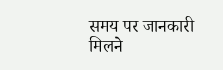समय पर जानकारी मिलने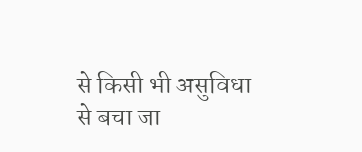से किसी भी असुविधा से बचा जा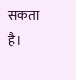सकता है।